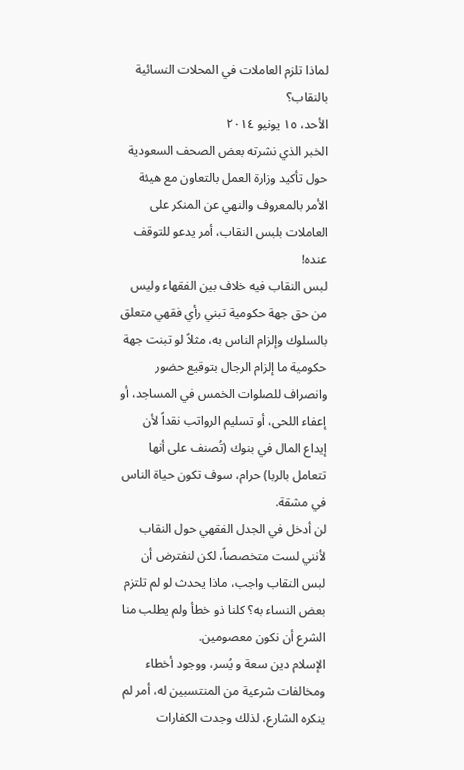لماذا تلزم العاملات في المحلات النسائية بالنقاب؟
الأحد، ١٥ يونيو ٢٠١٤
الخبر الذي نشرته بعض الصحف السعودية حول تأكيد وزارة العمل بالتعاون مع هيئة الأمر بالمعروف والنهي عن المنكر على العاملات بلبس النقاب، أمر يدعو للتوقف عنده!
لبس النقاب فيه خلاف بين الفقهاء وليس من حق جهة حكومية تبني رأي فقهي متعلق بالسلوك وإلزام الناس به، مثلاً لو تبنت جهة حكومية ما إلزام الرجال بتوقيع حضور وانصراف للصلوات الخمس في المساجد، أو إعفاء اللحى، أو تسليم الرواتب نقداً لأن إيداع المال في بنوك (تُصنف على أنها تتعامل بالربا) حرام، سوف تكون حياة الناس في مشقة.
لن أدخل في الجدل الفقهي حول النقاب لأنني لست متخصصاً، لكن لنفترض أن لبس النقاب واجب، ماذا يحدث لو لم تلتزم بعض النساء به؟ كلنا ذو خطأ ولم يطلب منا الشرع أن نكون معصومين.
الإسلام دين سعة و يُسر، ووجود أخطاء ومخالفات شرعية من المنتسبين له، أمر لم ينكره الشارع، لذلك وجدت الكفارات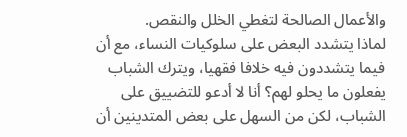والأعمال الصالحة لتغطي الخلل والنقص.
لماذا يتشدد البعض على سلوكيات النساء، مع أن فيما يتشددون فيه خلافا فقهيا، ويترك الشباب يفعلون ما يحلو لهم؟ أنا لا أدعو للتضييق على الشباب، لكن من السهل على بعض المتدينين أن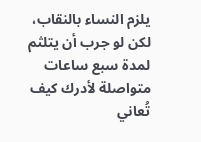يلزم النساء بالنقاب، لكن لو جرب أن يتلثم لمدة سبع ساعات متواصلة لأدرك كيف تُعاني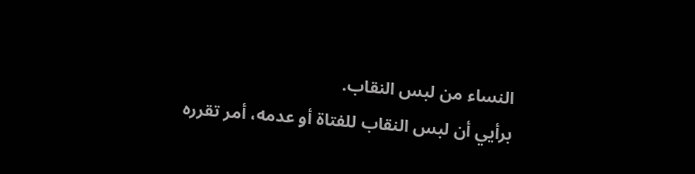النساء من لبس النقاب.
برأيي أن لبس النقاب للفتاة أو عدمه، أمر تقرره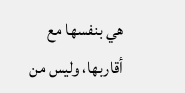هي بنفسها مع أقاربها، وليس من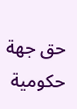حق جهة حكومية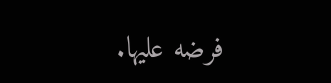فرضه عليها.